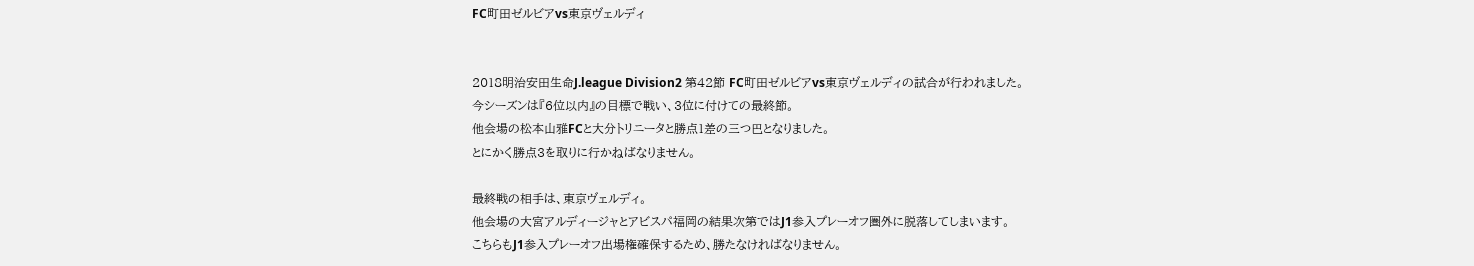FC町田ゼルビアvs東京ヴェルディ


2018明治安田生命J.league Division2 第42節 FC町田ゼルビアvs東京ヴェルディの試合が行われました。
今シーズンは『6位以内』の目標で戦い、3位に付けての最終節。
他会場の松本山雅FCと大分トリニータと勝点1差の三つ巴となりました。
とにかく勝点3を取りに行かねばなりません。

最終戦の相手は、東京ヴェルディ。
他会場の大宮アルディージャとアビスパ福岡の結果次第ではJ1参入プレーオフ圏外に脱落してしまいます。
こちらもJ1参入プレーオフ出場権確保するため、勝たなければなりません。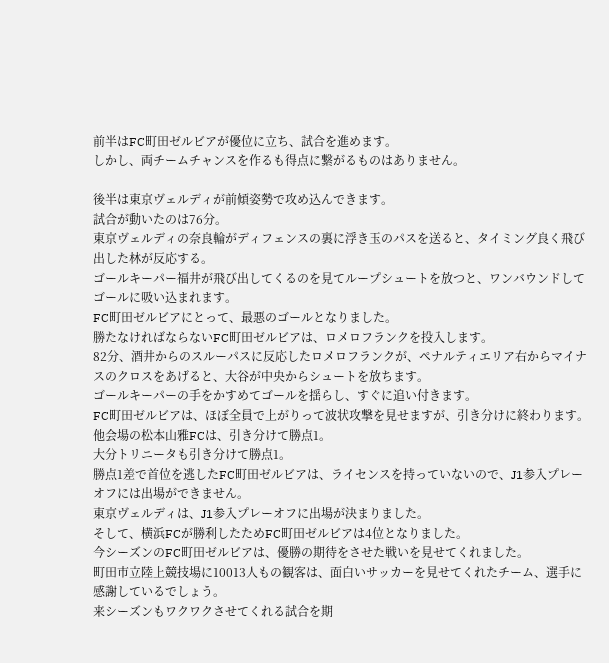前半はFC町田ゼルビアが優位に立ち、試合を進めます。
しかし、両チームチャンスを作るも得点に繋がるものはありません。

後半は東京ヴェルディが前傾姿勢で攻め込んできます。
試合が動いたのは76分。
東京ヴェルディの奈良輪がディフェンスの裏に浮き玉のパスを送ると、タイミング良く飛び出した林が反応する。
ゴールキーパー福井が飛び出してくるのを見てループシュートを放つと、ワンバウンドしてゴールに吸い込まれます。
FC町田ゼルビアにとって、最悪のゴールとなりました。
勝たなければならないFC町田ゼルビアは、ロメロフランクを投入します。
82分、酒井からのスルーパスに反応したロメロフランクが、ペナルティエリア右からマイナスのクロスをあげると、大谷が中央からシュートを放ちます。
ゴールキーパーの手をかすめてゴールを揺らし、すぐに追い付きます。
FC町田ゼルビアは、ほぼ全員で上がりって波状攻撃を見せますが、引き分けに終わります。
他会場の松本山雅FCは、引き分けて勝点1。
大分トリニータも引き分けて勝点1。
勝点1差で首位を逃したFC町田ゼルビアは、ライセンスを持っていないので、J1参入プレーオフには出場ができません。
東京ヴェルディは、J1参入プレーオフに出場が決まりました。
そして、横浜FCが勝利したためFC町田ゼルビアは4位となりました。
今シーズンのFC町田ゼルビアは、優勝の期待をさせた戦いを見せてくれました。
町田市立陸上競技場に10013人もの観客は、面白いサッカーを見せてくれたチーム、選手に感謝しているでしょう。
来シーズンもワクワクさせてくれる試合を期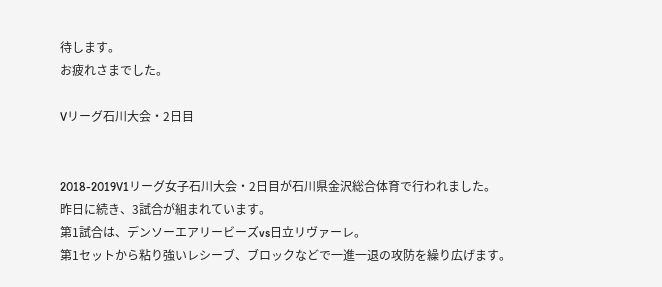待します。
お疲れさまでした。

Vリーグ石川大会・2日目


2018-2019V1リーグ女子石川大会・2日目が石川県金沢総合体育で行われました。
昨日に続き、3試合が組まれています。
第1試合は、デンソーエアリービーズvs日立リヴァーレ。
第1セットから粘り強いレシーブ、ブロックなどで一進一退の攻防を繰り広げます。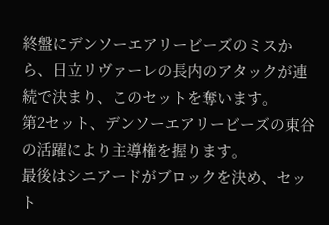終盤にデンソーエアリービーズのミスから、日立リヴァーレの長内のアタックが連続で決まり、このセットを奪います。
第2セット、デンソーエアリービーズの東谷の活躍により主導権を握ります。
最後はシニアードがブロックを決め、セット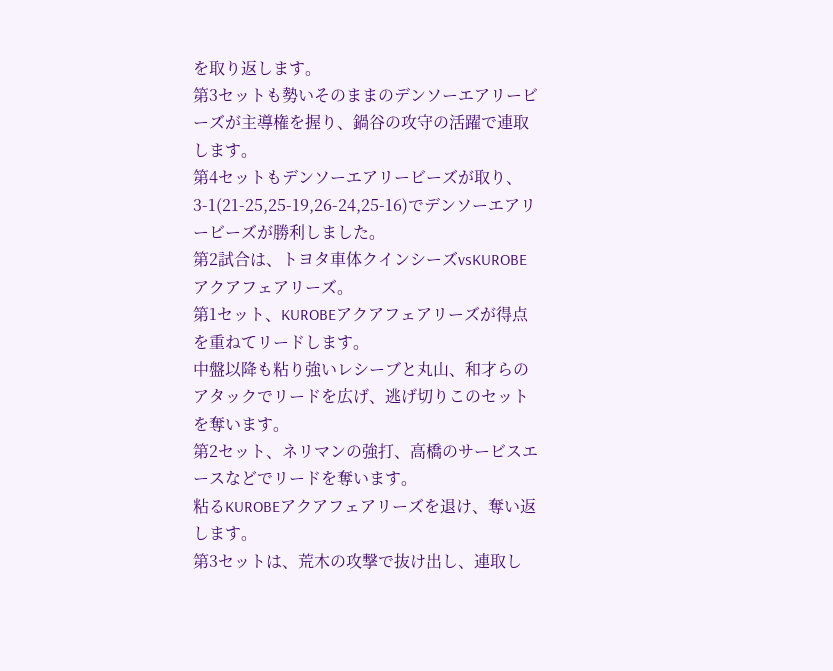を取り返します。
第3セットも勢いそのままのデンソーエアリービーズが主導権を握り、鍋谷の攻守の活躍で連取します。
第4セットもデンソーエアリービーズが取り、3-1(21-25,25-19,26-24,25-16)でデンソーエアリービーズが勝利しました。
第2試合は、トヨタ車体クインシーズvsKUROBEアクアフェアリーズ。
第1セット、KUROBEアクアフェアリーズが得点を重ねてリードします。
中盤以降も粘り強いレシーブと丸山、和才らのアタックでリードを広げ、逃げ切りこのセットを奪います。
第2セット、ネリマンの強打、高橋のサービスエースなどでリードを奪います。
粘るKUROBEアクアフェアリーズを退け、奪い返します。
第3セットは、荒木の攻撃で抜け出し、連取し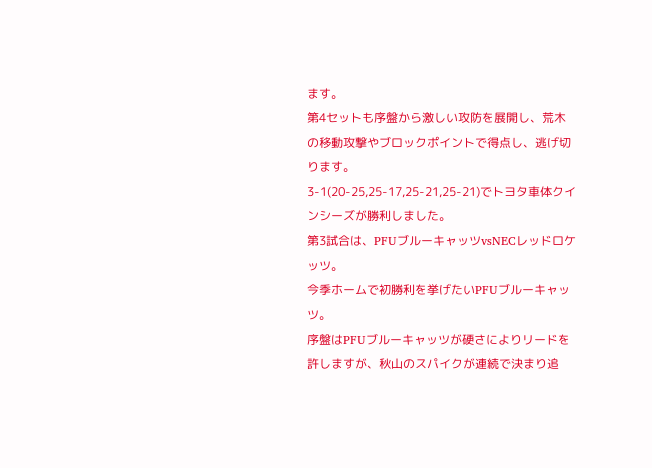ます。
第4セットも序盤から激しい攻防を展開し、荒木の移動攻撃やブロックポイントで得点し、逃げ切ります。
3-1(20-25,25-17,25-21,25-21)でトヨタ車体クインシーズが勝利しました。
第3試合は、PFUブルーキャッツvsNECレッドロケッツ。
今季ホームで初勝利を挙げたいPFUブルーキャッツ。
序盤はPFUブルーキャッツが硬さによりリードを許しますが、秋山のスパイクが連続で決まり追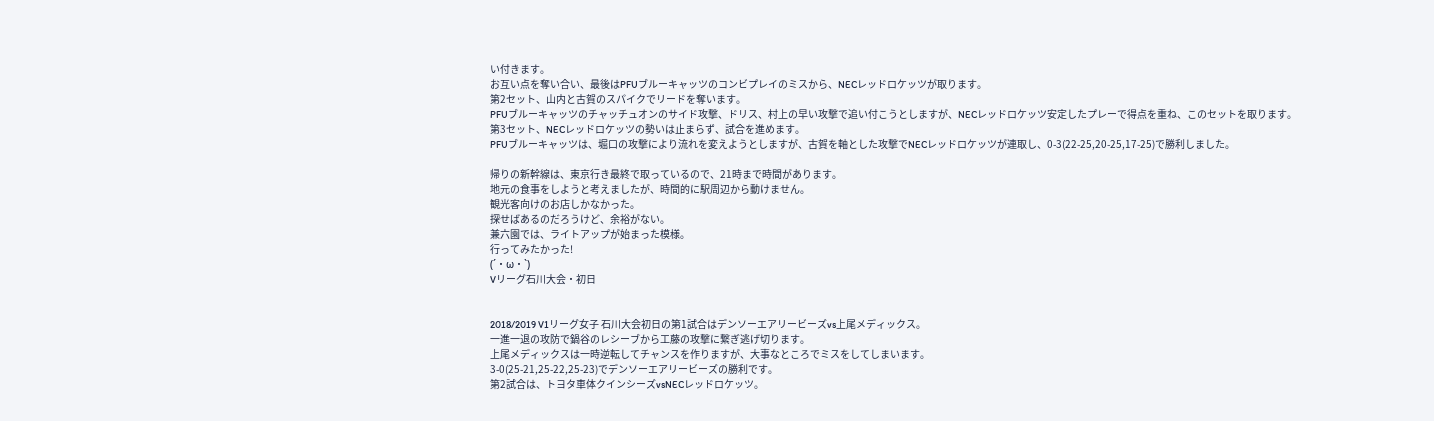い付きます。
お互い点を奪い合い、最後はPFUブルーキャッツのコンビプレイのミスから、NECレッドロケッツが取ります。
第2セット、山内と古賀のスパイクでリードを奪います。
PFUブルーキャッツのチャッチュオンのサイド攻撃、ドリス、村上の早い攻撃で追い付こうとしますが、NECレッドロケッツ安定したプレーで得点を重ね、このセットを取ります。
第3セット、NECレッドロケッツの勢いは止まらず、試合を進めます。
PFUブルーキャッツは、堀口の攻撃により流れを変えようとしますが、古賀を軸とした攻撃でNECレッドロケッツが連取し、0-3(22-25,20-25,17-25)で勝利しました。

帰りの新幹線は、東京行き最終で取っているので、21時まで時間があります。
地元の食事をしようと考えましたが、時間的に駅周辺から動けません。
観光客向けのお店しかなかった。
探せばあるのだろうけど、余裕がない。
兼六園では、ライトアップが始まった模様。
行ってみたかった!
(´・ω・`)
Vリーグ石川大会・初日


2018/2019 V1リーグ女子 石川大会初日の第1試合はデンソーエアリービーズvs上尾メディックス。
一進一退の攻防で鍋谷のレシーブから工藤の攻撃に繋ぎ逃げ切ります。
上尾メディックスは一時逆転してチャンスを作りますが、大事なところでミスをしてしまいます。
3-0(25-21,25-22,25-23)でデンソーエアリービーズの勝利です。
第2試合は、トヨタ車体クインシーズvsNECレッドロケッツ。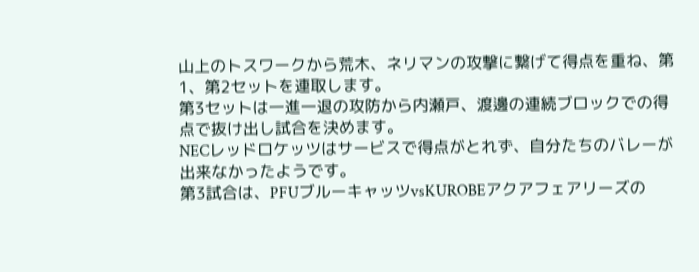山上のトスワークから荒木、ネリマンの攻撃に繋げて得点を重ね、第1、第2セットを連取します。
第3セットは一進一退の攻防から内瀬戸、渡邊の連続ブロックでの得点で抜け出し試合を決めます。
NECレッドロケッツはサービスで得点がとれず、自分たちのバレーが出来なかったようです。
第3試合は、PFUブルーキャッツvsKUROBEアクアフェアリーズの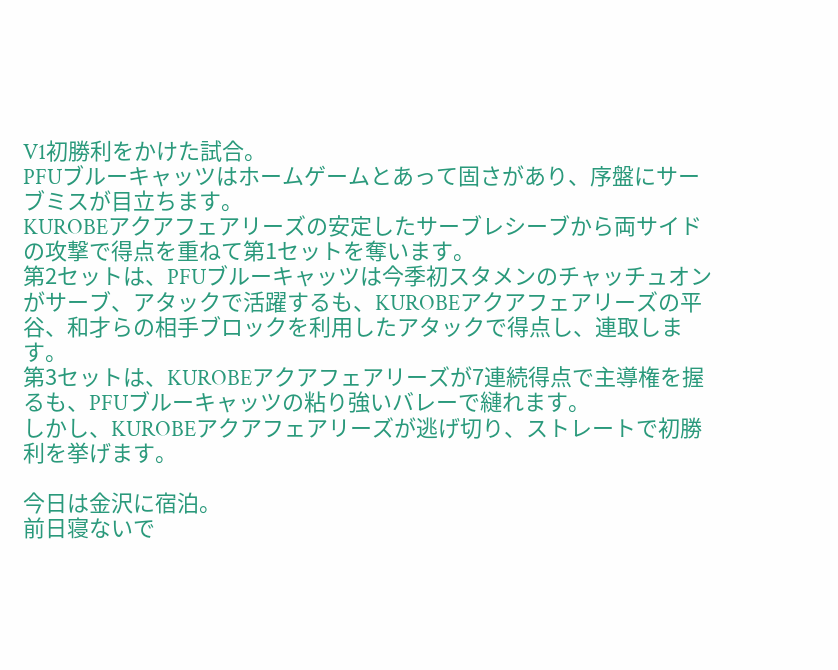V1初勝利をかけた試合。
PFUブルーキャッツはホームゲームとあって固さがあり、序盤にサーブミスが目立ちます。
KUROBEアクアフェアリーズの安定したサーブレシーブから両サイドの攻撃で得点を重ねて第1セットを奪います。
第2セットは、PFUブルーキャッツは今季初スタメンのチャッチュオンがサーブ、アタックで活躍するも、KUROBEアクアフェアリーズの平谷、和才らの相手ブロックを利用したアタックで得点し、連取します。
第3セットは、KUROBEアクアフェアリーズが7連続得点で主導権を握るも、PFUブルーキャッツの粘り強いバレーで縺れます。
しかし、KUROBEアクアフェアリーズが逃げ切り、ストレートで初勝利を挙げます。

今日は金沢に宿泊。
前日寝ないで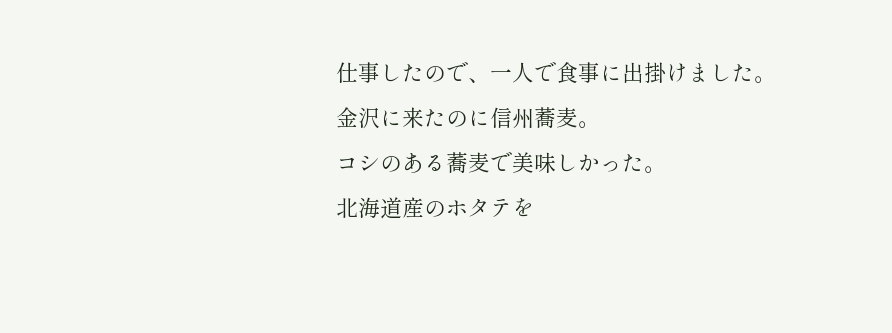仕事したので、一人で食事に出掛けました。
金沢に来たのに信州蕎麦。
コシのある蕎麦で美味しかった。
北海道産のホタテを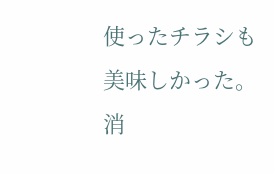使ったチラシも美味しかった。
消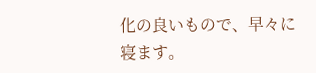化の良いもので、早々に寝ます。